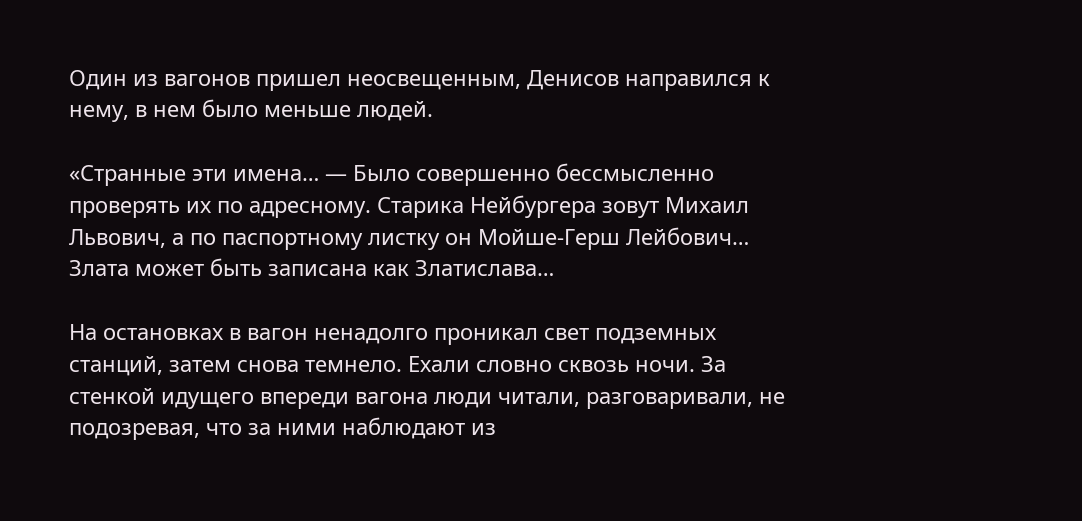Один из вагонов пришел неосвещенным, Денисов направился к нему, в нем было меньше людей.

«Странные эти имена… — Было совершенно бессмысленно проверять их по адресному. Старика Нейбургера зовут Михаил Львович, а по паспортному листку он Мойше-Герш Лейбович… Злата может быть записана как Златислава…

На остановках в вагон ненадолго проникал свет подземных станций, затем снова темнело. Ехали словно сквозь ночи. За стенкой идущего впереди вагона люди читали, разговаривали, не подозревая, что за ними наблюдают из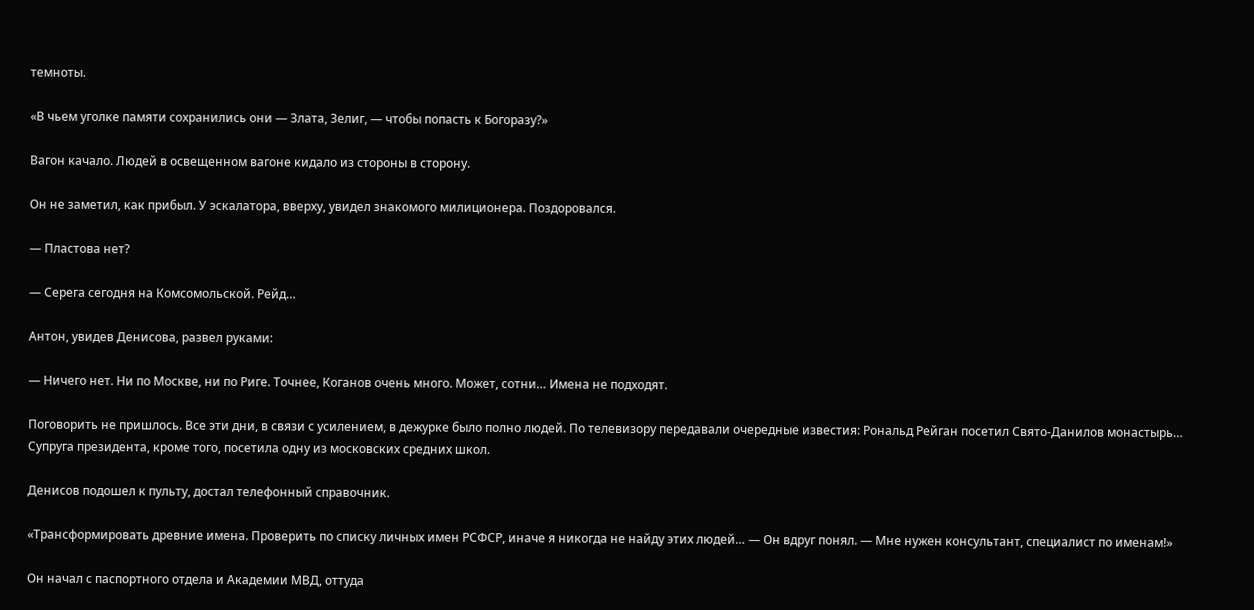темноты.

«В чьем уголке памяти сохранились они — Злата, Зелиг, — чтобы попасть к Богоразу?»

Вагон качало. Людей в освещенном вагоне кидало из стороны в сторону.

Он не заметил, как прибыл. У эскалатора, вверху, увидел знакомого милиционера. Поздоровался.

— Пластова нет?

— Серега сегодня на Комсомольской. Рейд…

Антон, увидев Денисова, развел руками:

— Ничего нет. Ни по Москве, ни по Риге. Точнее, Коганов очень много. Может, сотни… Имена не подходят.

Поговорить не пришлось. Все эти дни, в связи с усилением, в дежурке было полно людей. По телевизору передавали очередные известия: Рональд Рейган посетил Свято-Данилов монастырь… Супруга президента, кроме того, посетила одну из московских средних школ.

Денисов подошел к пульту, достал телефонный справочник.

«Трансформировать древние имена. Проверить по списку личных имен РСФСР, иначе я никогда не найду этих людей… — Он вдруг понял. — Мне нужен консультант, специалист по именам!»

Он начал с паспортного отдела и Академии МВД, оттуда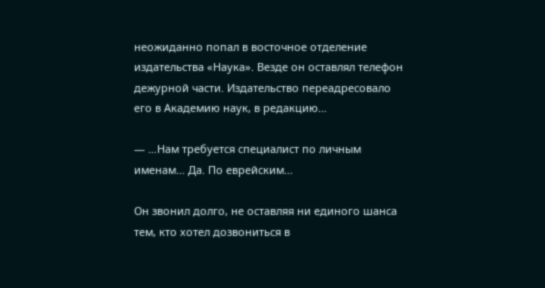неожиданно попал в восточное отделение издательства «Наука». Везде он оставлял телефон дежурной части. Издательство переадресовало его в Академию наук, в редакцию…

— …Нам требуется специалист по личным именам… Да. По еврейским…

Он звонил долго, не оставляя ни единого шанса тем, кто хотел дозвониться в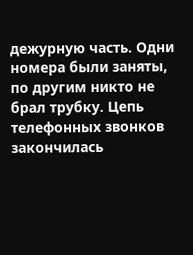дежурную часть. Одни номера были заняты, по другим никто не брал трубку. Цепь телефонных звонков закончилась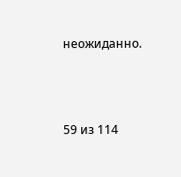неожиданно.



59 из 114